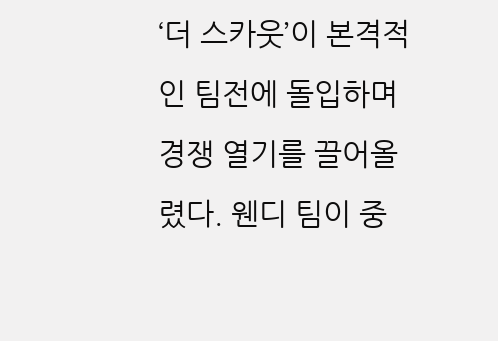‘더 스카웃’이 본격적인 팀전에 돌입하며 경쟁 열기를 끌어올렸다. 웬디 팀이 중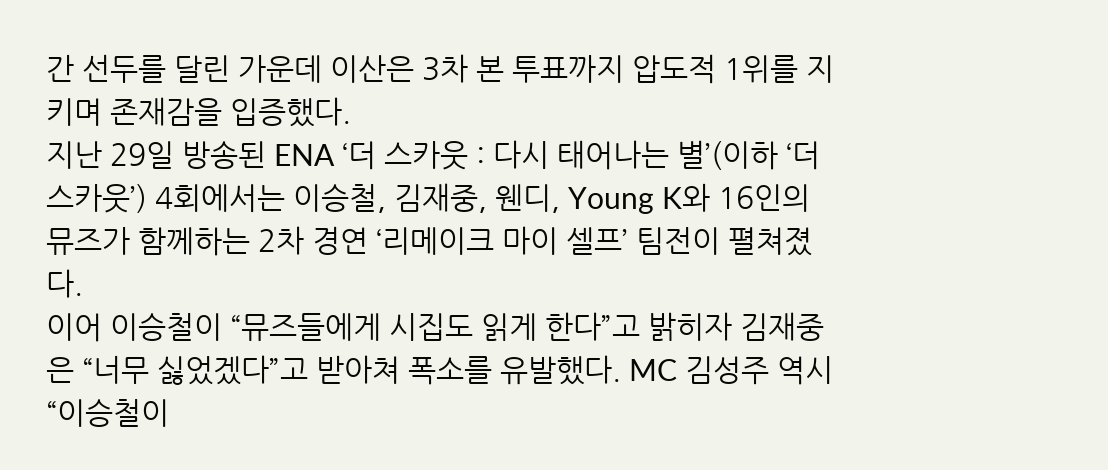간 선두를 달린 가운데 이산은 3차 본 투표까지 압도적 1위를 지키며 존재감을 입증했다.
지난 29일 방송된 ENA ‘더 스카웃 : 다시 태어나는 별’(이하 ‘더 스카웃’) 4회에서는 이승철, 김재중, 웬디, Young K와 16인의 뮤즈가 함께하는 2차 경연 ‘리메이크 마이 셀프’ 팀전이 펼쳐졌다.
이어 이승철이 “뮤즈들에게 시집도 읽게 한다”고 밝히자 김재중은 “너무 싫었겠다”고 받아쳐 폭소를 유발했다. MC 김성주 역시 “이승철이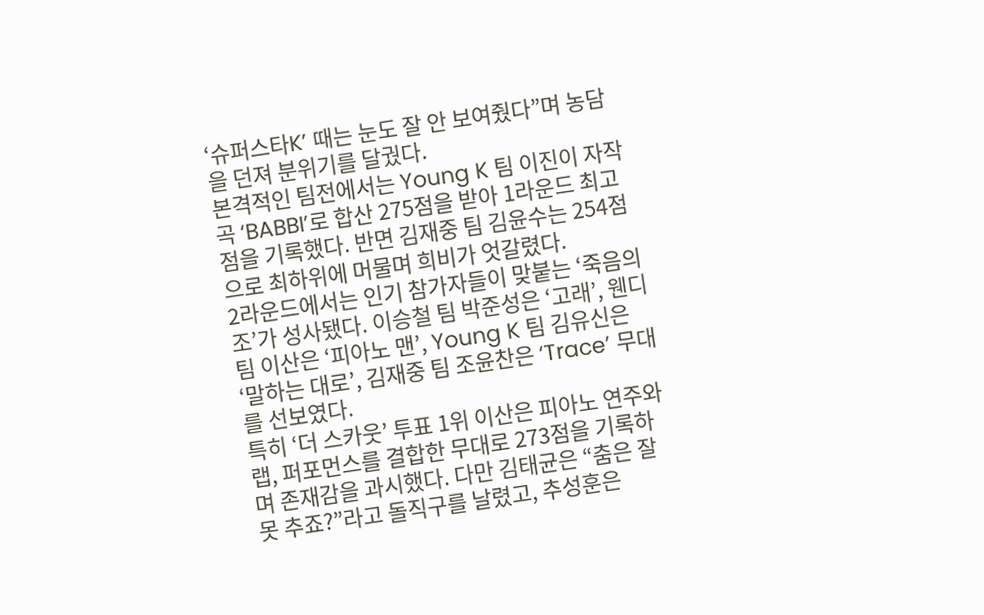‘슈퍼스타K’ 때는 눈도 잘 안 보여줬다”며 농담을 던져 분위기를 달궜다.
본격적인 팀전에서는 Young K 팀 이진이 자작곡 ‘BABBI’로 합산 275점을 받아 1라운드 최고점을 기록했다. 반면 김재중 팀 김윤수는 254점으로 최하위에 머물며 희비가 엇갈렸다.
2라운드에서는 인기 참가자들이 맞붙는 ‘죽음의 조’가 성사됐다. 이승철 팀 박준성은 ‘고래’, 웬디 팀 이산은 ‘피아노 맨’, Young K 팀 김유신은 ‘말하는 대로’, 김재중 팀 조윤찬은 ‘Trace’ 무대를 선보였다.
특히 ‘더 스카웃’ 투표 1위 이산은 피아노 연주와 랩, 퍼포먼스를 결합한 무대로 273점을 기록하며 존재감을 과시했다. 다만 김태균은 “춤은 잘 못 추죠?”라고 돌직구를 날렸고, 추성훈은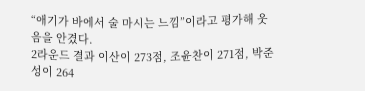“애기가 바에서 술 마시는 느낌”이라고 평가해 웃음을 안겼다.
2라운드 결과 이산이 273점, 조윤찬이 271점, 박준성이 264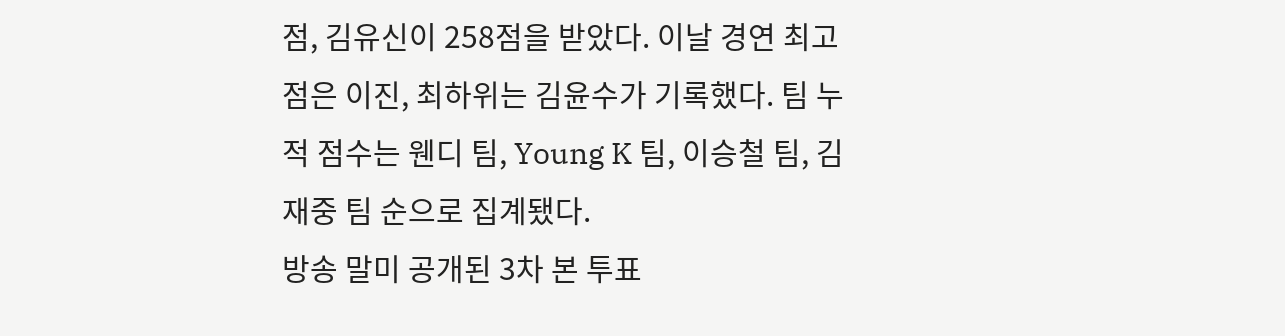점, 김유신이 258점을 받았다. 이날 경연 최고점은 이진, 최하위는 김윤수가 기록했다. 팀 누적 점수는 웬디 팀, Young K 팀, 이승철 팀, 김재중 팀 순으로 집계됐다.
방송 말미 공개된 3차 본 투표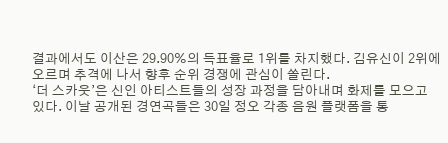결과에서도 이산은 29.90%의 득표율로 1위를 차지했다. 김유신이 2위에 오르며 추격에 나서 향후 순위 경쟁에 관심이 쏠린다.
‘더 스카웃’은 신인 아티스트들의 성장 과정을 담아내며 화제를 모으고 있다. 이날 공개된 경연곡들은 30일 정오 각종 음원 플랫폼을 통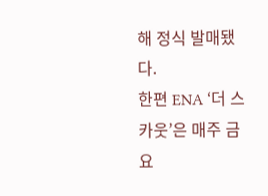해 정식 발매됐다.
한편 ENA ‘더 스카웃’은 매주 금요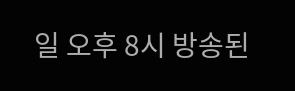일 오후 8시 방송된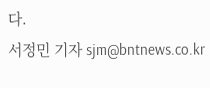다.
서정민 기자 sjm@bntnews.co.kr